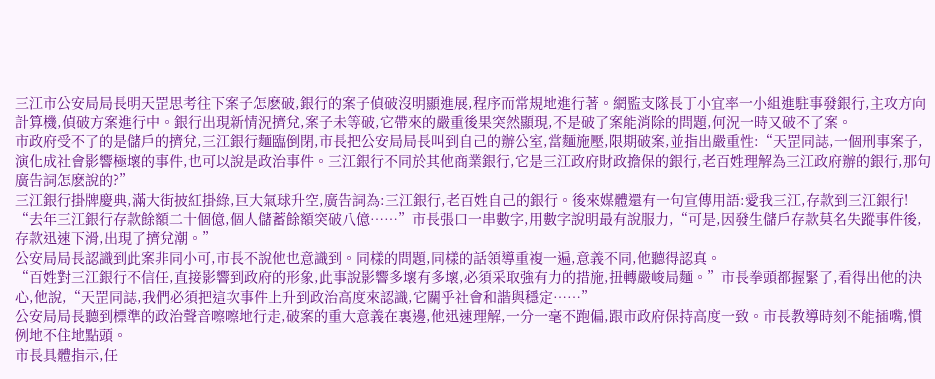三江市公安局局長明天罡思考往下案子怎麽破,銀行的案子偵破沒明顯進展,程序而常規地進行著。網監支隊長丁小宜率一小組進駐事發銀行,主攻方向計算機,偵破方案進行中。銀行出現新情況擠兌,案子未等破,它帶來的嚴重後果突然顯現,不是破了案能消除的問題,何況一時又破不了案。
市政府受不了的是儲戶的擠兌,三江銀行麵臨倒閉,市長把公安局局長叫到自己的辦公室,當麵施壓,限期破案,並指出嚴重性:“天罡同誌,一個刑事案子,演化成社會影響極壞的事件,也可以說是政治事件。三江銀行不同於其他商業銀行,它是三江政府財政擔保的銀行,老百姓理解為三江政府辦的銀行,那句廣告詞怎麽說的?”
三江銀行掛牌慶典,滿大街披紅掛綠,巨大氣球升空,廣告詞為:三江銀行,老百姓自己的銀行。後來媒體還有一句宣傳用語:愛我三江,存款到三江銀行!
“去年三江銀行存款餘額二十個億,個人儲蓄餘額突破八億……”市長張口一串數字,用數字說明最有說服力,“可是,因發生儲戶存款莫名失蹤事件後,存款迅速下滑,出現了擠兌潮。”
公安局局長認識到此案非同小可,市長不說他也意識到。同樣的問題,同樣的話領導重複一遍,意義不同,他聽得認真。
“百姓對三江銀行不信任,直接影響到政府的形象,此事說影響多壞有多壞,必須采取強有力的措施,扭轉嚴峻局麵。”市長拳頭都握緊了,看得出他的決心,他說,“天罡同誌,我們必須把這次事件上升到政治高度來認識,它關乎社會和諧與穩定……”
公安局局長聽到標準的政治聲音嚓嚓地行走,破案的重大意義在裏邊,他迅速理解,一分一毫不跑偏,跟市政府保持高度一致。市長教導時刻不能插嘴,慣例地不住地點頭。
市長具體指示,任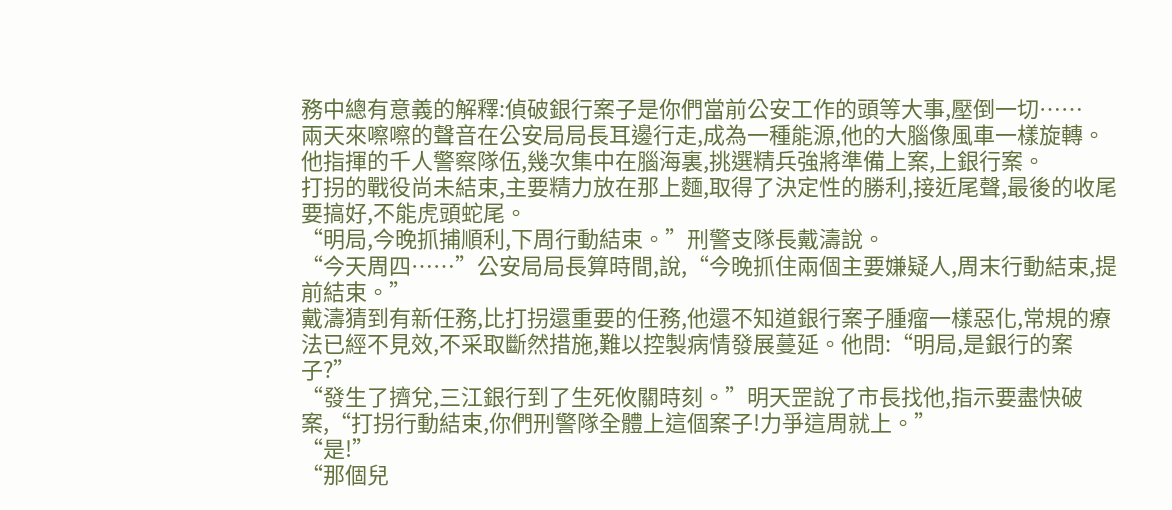務中總有意義的解釋:偵破銀行案子是你們當前公安工作的頭等大事,壓倒一切……
兩天來嚓嚓的聲音在公安局局長耳邊行走,成為一種能源,他的大腦像風車一樣旋轉。他指揮的千人警察隊伍,幾次集中在腦海裏,挑選精兵強將準備上案,上銀行案。
打拐的戰役尚未結束,主要精力放在那上麵,取得了決定性的勝利,接近尾聲,最後的收尾要搞好,不能虎頭蛇尾。
“明局,今晚抓捕順利,下周行動結束。”刑警支隊長戴濤說。
“今天周四……”公安局局長算時間,說,“今晚抓住兩個主要嫌疑人,周末行動結束,提前結束。”
戴濤猜到有新任務,比打拐還重要的任務,他還不知道銀行案子腫瘤一樣惡化,常規的療法已經不見效,不采取斷然措施,難以控製病情發展蔓延。他問:“明局,是銀行的案子?”
“發生了擠兌,三江銀行到了生死攸關時刻。”明天罡說了市長找他,指示要盡快破案,“打拐行動結束,你們刑警隊全體上這個案子!力爭這周就上。”
“是!”
“那個兒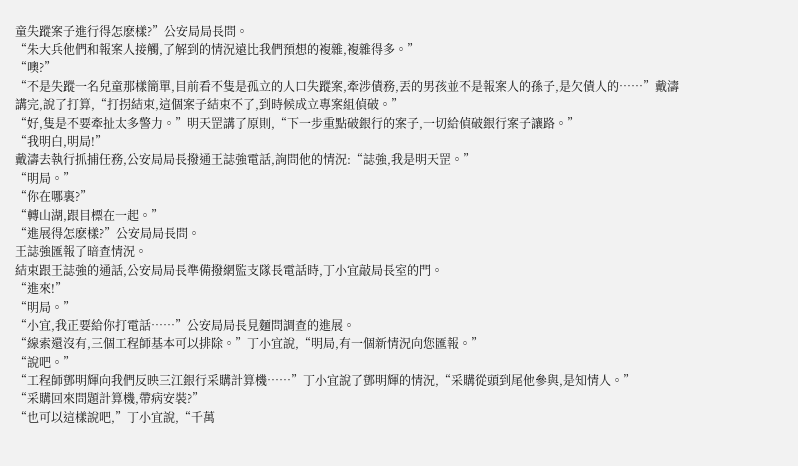童失蹤案子進行得怎麽樣?”公安局局長問。
“朱大兵他們和報案人接觸,了解到的情況遠比我們預想的複雜,複雜得多。”
“噢?”
“不是失蹤一名兒童那樣簡單,目前看不隻是孤立的人口失蹤案,牽涉債務,丟的男孩並不是報案人的孫子,是欠債人的……”戴濤講完,說了打算,“打拐結束,這個案子結束不了,到時候成立專案組偵破。”
“好,隻是不要牽扯太多警力。”明天罡講了原則,“下一步重點破銀行的案子,一切給偵破銀行案子讓路。”
“我明白,明局!”
戴濤去執行抓捕任務,公安局局長撥通王誌強電話,詢問他的情況:“誌強,我是明天罡。”
“明局。”
“你在哪裏?”
“轉山湖,跟目標在一起。”
“進展得怎麽樣?”公安局局長問。
王誌強匯報了暗查情況。
結束跟王誌強的通話,公安局局長準備撥網監支隊長電話時,丁小宜敲局長室的門。
“進來!”
“明局。”
“小宜,我正要給你打電話……”公安局局長見麵問調查的進展。
“線索還沒有,三個工程師基本可以排除。”丁小宜說,“明局,有一個新情況向您匯報。”
“說吧。”
“工程師鄧明輝向我們反映三江銀行采購計算機……”丁小宜說了鄧明輝的情況,“采購從頭到尾他參與,是知情人。”
“采購回來問題計算機,帶病安裝?”
“也可以這樣說吧,”丁小宜說,“千萬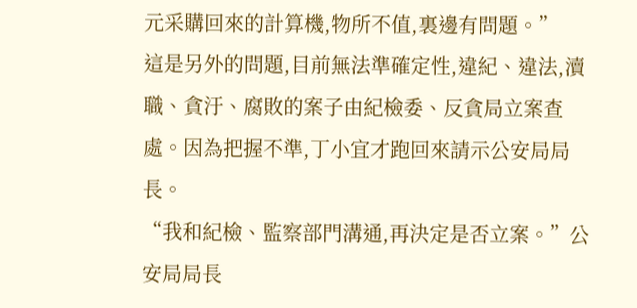元采購回來的計算機,物所不值,裏邊有問題。”
這是另外的問題,目前無法準確定性,違紀、違法,瀆職、貪汙、腐敗的案子由紀檢委、反貪局立案查處。因為把握不準,丁小宜才跑回來請示公安局局長。
“我和紀檢、監察部門溝通,再決定是否立案。”公安局局長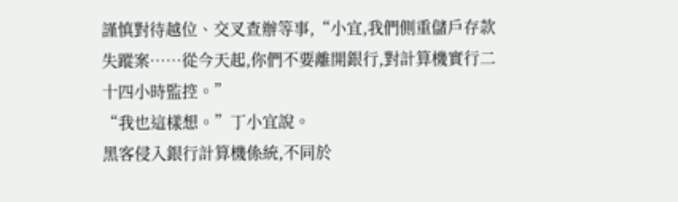謹慎對待越位、交叉查辦等事,“小宜,我們側重儲戶存款失蹤案……從今天起,你們不要離開銀行,對計算機實行二十四小時監控。”
“我也這樣想。”丁小宜說。
黑客侵入銀行計算機係統,不同於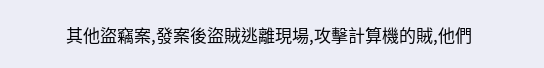其他盜竊案,發案後盜賊逃離現場,攻擊計算機的賊,他們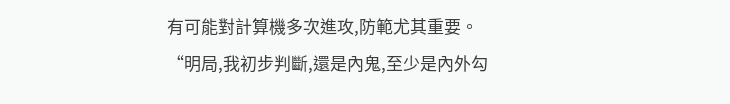有可能對計算機多次進攻,防範尤其重要。
“明局,我初步判斷,還是內鬼,至少是內外勾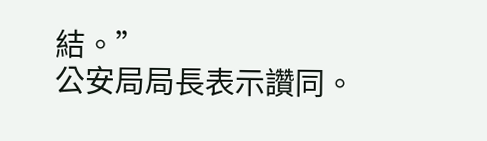結。”
公安局局長表示讚同。